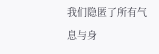我们隐匿了所有气息与身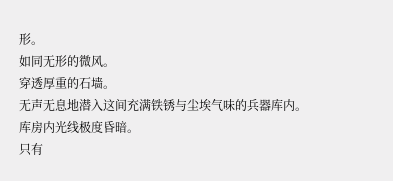形。
如同无形的微风。
穿透厚重的石墙。
无声无息地潜入这间充满铁锈与尘埃气味的兵器库内。
库房内光线极度昏暗。
只有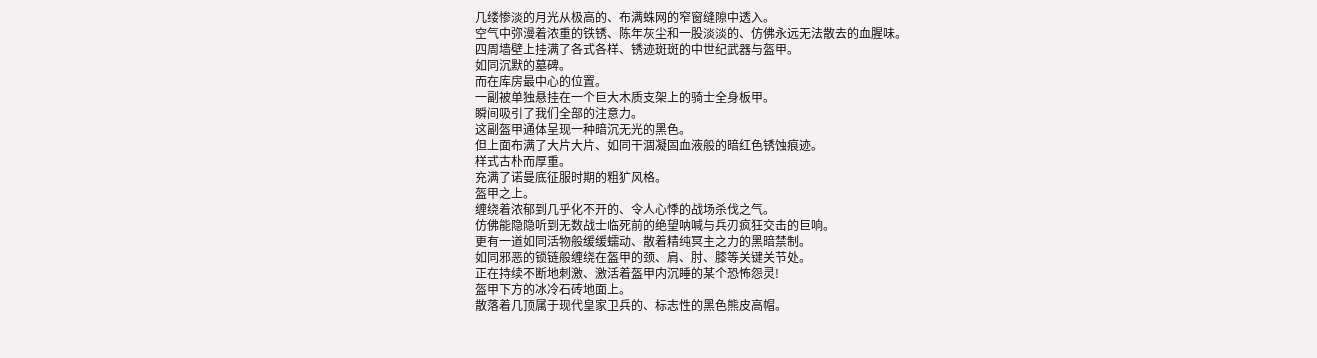几缕惨淡的月光从极高的、布满蛛网的窄窗缝隙中透入。
空气中弥漫着浓重的铁锈、陈年灰尘和一股淡淡的、仿佛永远无法散去的血腥味。
四周墙壁上挂满了各式各样、锈迹斑斑的中世纪武器与盔甲。
如同沉默的墓碑。
而在库房最中心的位置。
一副被单独悬挂在一个巨大木质支架上的骑士全身板甲。
瞬间吸引了我们全部的注意力。
这副盔甲通体呈现一种暗沉无光的黑色。
但上面布满了大片大片、如同干涸凝固血液般的暗红色锈蚀痕迹。
样式古朴而厚重。
充满了诺曼底征服时期的粗犷风格。
盔甲之上。
缠绕着浓郁到几乎化不开的、令人心悸的战场杀伐之气。
仿佛能隐隐听到无数战士临死前的绝望呐喊与兵刃疯狂交击的巨响。
更有一道如同活物般缓缓蠕动、散着精纯冥主之力的黑暗禁制。
如同邪恶的锁链般缠绕在盔甲的颈、肩、肘、膝等关键关节处。
正在持续不断地刺激、激活着盔甲内沉睡的某个恐怖怨灵!
盔甲下方的冰冷石砖地面上。
散落着几顶属于现代皇家卫兵的、标志性的黑色熊皮高帽。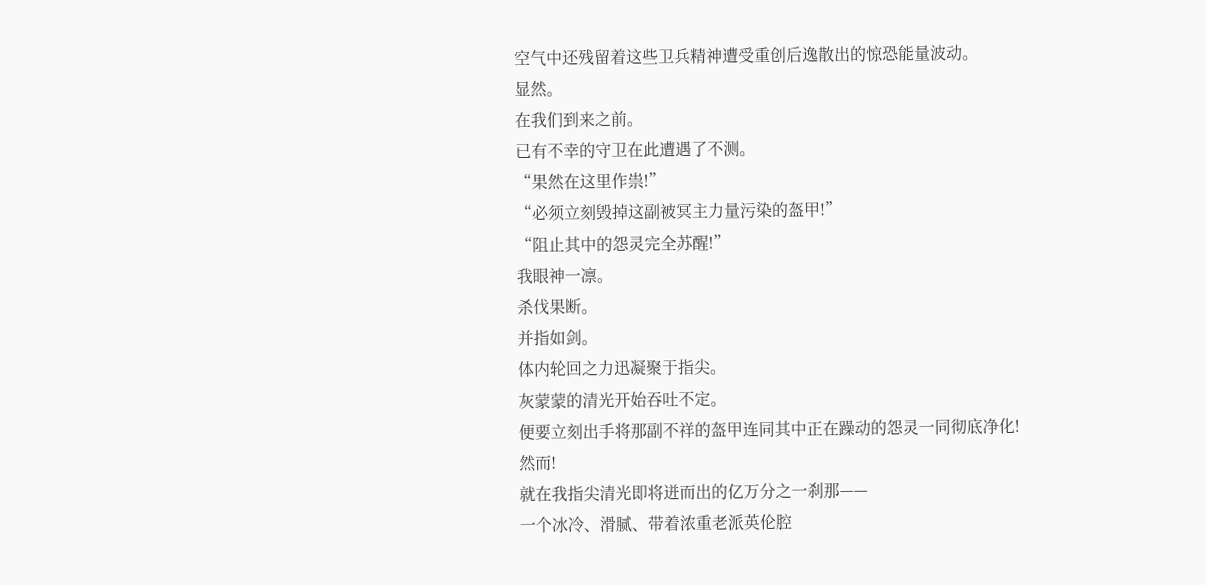空气中还残留着这些卫兵精神遭受重创后逸散出的惊恐能量波动。
显然。
在我们到来之前。
已有不幸的守卫在此遭遇了不测。
“果然在这里作祟!”
“必须立刻毁掉这副被冥主力量污染的盔甲!”
“阻止其中的怨灵完全苏醒!”
我眼神一凛。
杀伐果断。
并指如剑。
体内轮回之力迅凝聚于指尖。
灰蒙蒙的清光开始吞吐不定。
便要立刻出手将那副不祥的盔甲连同其中正在躁动的怨灵一同彻底净化!
然而!
就在我指尖清光即将迸而出的亿万分之一刹那——
一个冰冷、滑腻、带着浓重老派英伦腔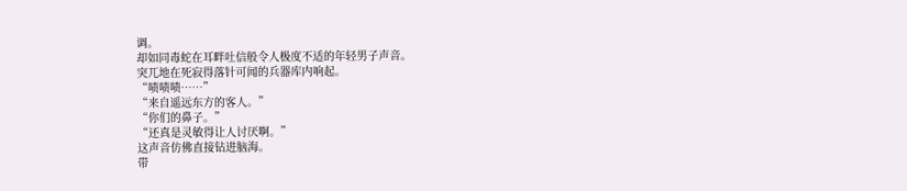调。
却如同毒蛇在耳畔吐信般令人极度不适的年轻男子声音。
突兀地在死寂得落针可闻的兵器库内响起。
“啧啧啧……”
“来自遥远东方的客人。”
“你们的鼻子。”
“还真是灵敏得让人讨厌啊。”
这声音仿佛直接钻进脑海。
带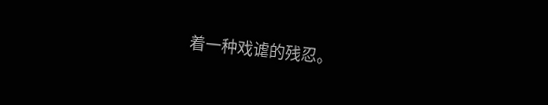着一种戏谑的残忍。